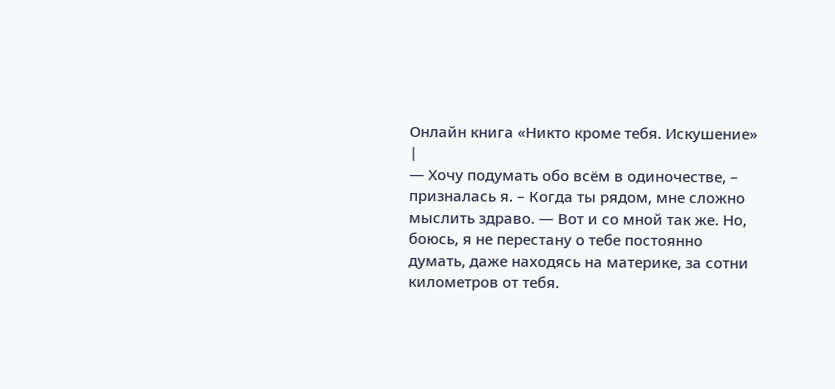Онлайн книга «Никто кроме тебя. Искушение»
|
— Хочу подумать обо всём в одиночестве, – призналась я. – Когда ты рядом, мне сложно мыслить здраво. — Вот и со мной так же. Но, боюсь, я не перестану о тебе постоянно думать, даже находясь на материке, за сотни километров от тебя.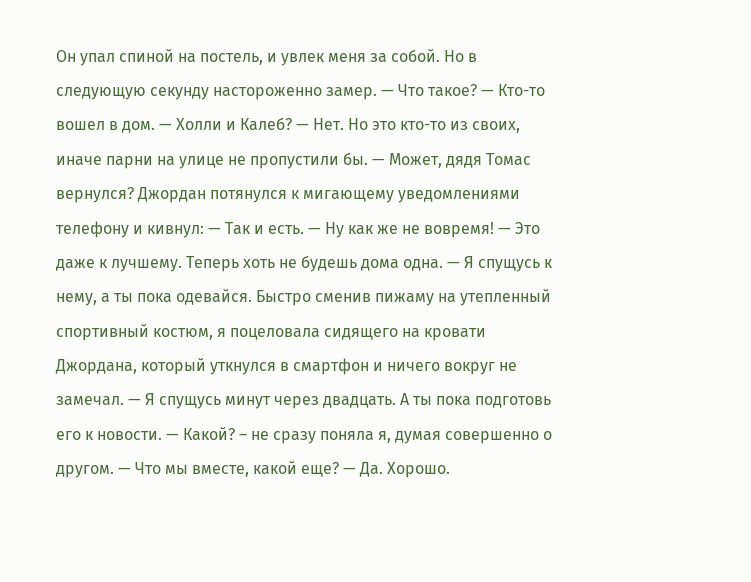Он упал спиной на постель, и увлек меня за собой. Но в следующую секунду настороженно замер. — Что такое? — Кто-то вошел в дом. — Холли и Калеб? — Нет. Но это кто-то из своих, иначе парни на улице не пропустили бы. — Может, дядя Томас вернулся? Джордан потянулся к мигающему уведомлениями телефону и кивнул: — Так и есть. — Ну как же не вовремя! — Это даже к лучшему. Теперь хоть не будешь дома одна. — Я спущусь к нему, а ты пока одевайся. Быстро сменив пижаму на утепленный спортивный костюм, я поцеловала сидящего на кровати Джордана, который уткнулся в смартфон и ничего вокруг не замечал. — Я спущусь минут через двадцать. А ты пока подготовь его к новости. — Какой? – не сразу поняла я, думая совершенно о другом. — Что мы вместе, какой еще? — Да. Хорошо.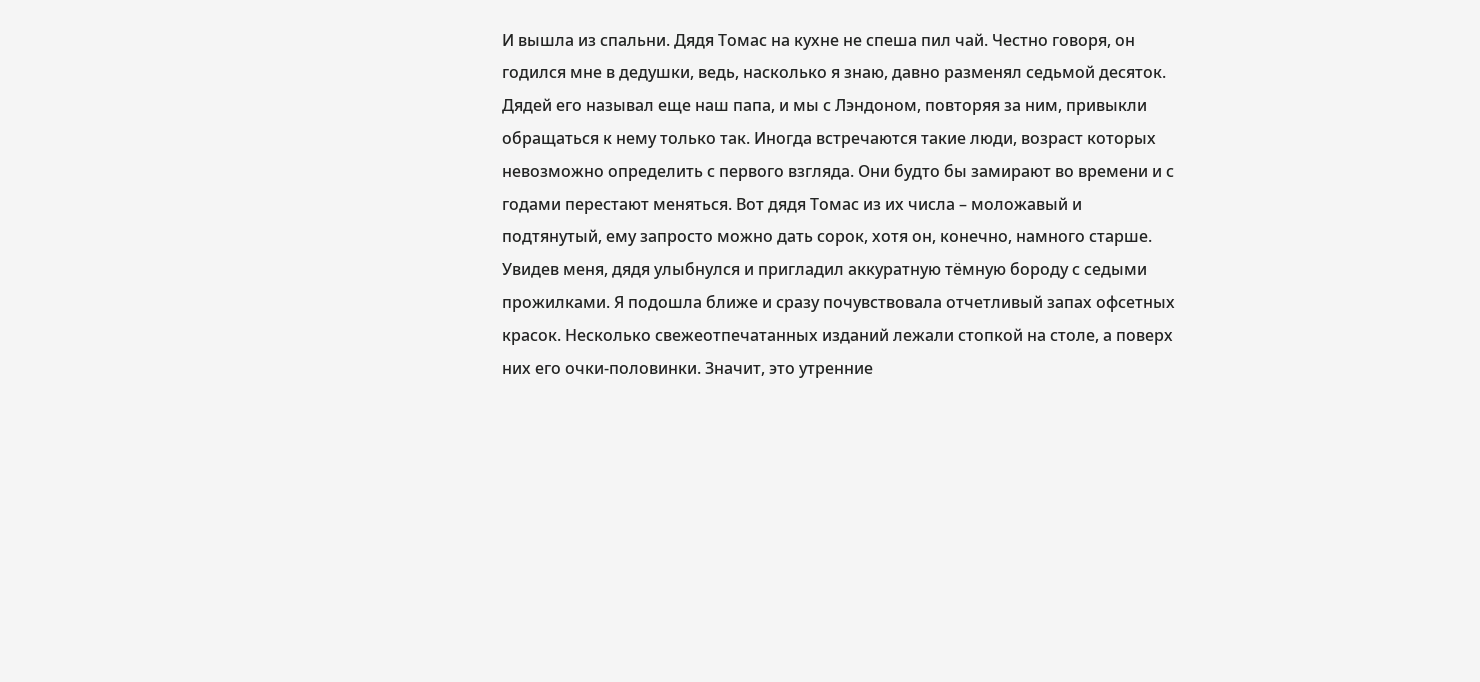И вышла из спальни. Дядя Томас на кухне не спеша пил чай. Честно говоря, он годился мне в дедушки, ведь, насколько я знаю, давно разменял седьмой десяток. Дядей его называл еще наш папа, и мы с Лэндоном, повторяя за ним, привыкли обращаться к нему только так. Иногда встречаются такие люди, возраст которых невозможно определить с первого взгляда. Они будто бы замирают во времени и с годами перестают меняться. Вот дядя Томас из их числа – моложавый и подтянутый, ему запросто можно дать сорок, хотя он, конечно, намного старше. Увидев меня, дядя улыбнулся и пригладил аккуратную тёмную бороду с седыми прожилками. Я подошла ближе и сразу почувствовала отчетливый запах офсетных красок. Несколько свежеотпечатанных изданий лежали стопкой на столе, а поверх них его очки-половинки. Значит, это утренние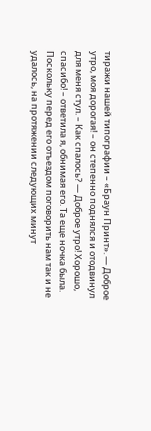тиражи нашей типографии – «Браун Принт». — Доброе утро, моя дорогая! – он степенно поднялся и отодвинул для меня стул. – Как спалось? — Доброе утро! Хорошо, спасибо! – ответила я, обнимая его. Та еще ночка была. Поскольку перед его отъездом поговорить нам так и не удалось, на протяжении следующих минут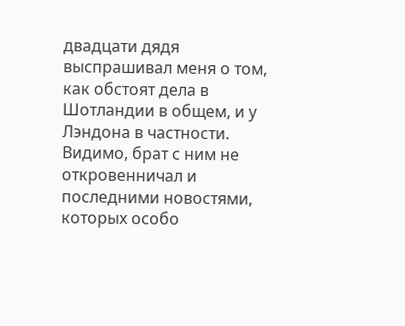двадцати дядя выспрашивал меня о том, как обстоят дела в Шотландии в общем, и у Лэндона в частности. Видимо, брат с ним не откровенничал и последними новостями, которых особо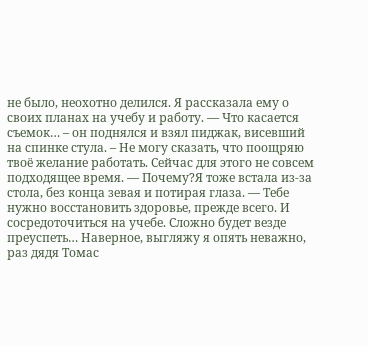не было, неохотно делился. Я рассказала ему о своих планах на учебу и работу. — Что касается съемок… – он поднялся и взял пиджак, висевший на спинке стула. – Не могу сказать, что поощряю твоё желание работать. Сейчас для этого не совсем подходящее время. — Почему?Я тоже встала из-за стола, без конца зевая и потирая глаза. — Тебе нужно восстановить здоровье, прежде всего. И сосредоточиться на учебе. Сложно будет везде преуспеть… Наверное, выгляжу я опять неважно, раз дядя Томас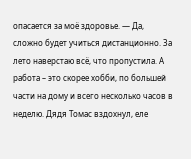опасается за моё здоровье. — Да, сложно будет учиться дистанционно. За лето наверстаю всё, что пропустила. А работа – это скорее хобби, по большей части на дому и всего несколько часов в неделю. Дядя Томас вздохнул, еле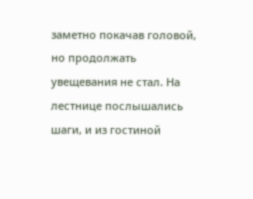заметно покачав головой, но продолжать увещевания не стал. На лестнице послышались шаги, и из гостиной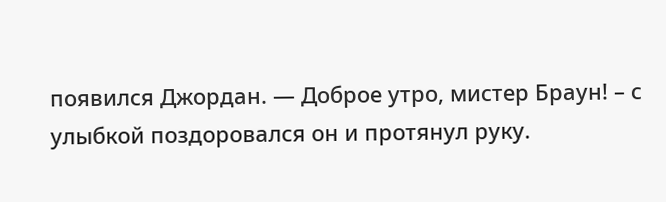появился Джордан. — Доброе утро, мистер Браун! – с улыбкой поздоровался он и протянул руку.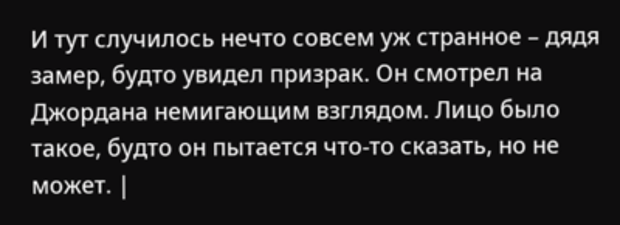И тут случилось нечто совсем уж странное – дядя замер, будто увидел призрак. Он смотрел на Джордана немигающим взглядом. Лицо было такое, будто он пытается что-то сказать, но не может. |